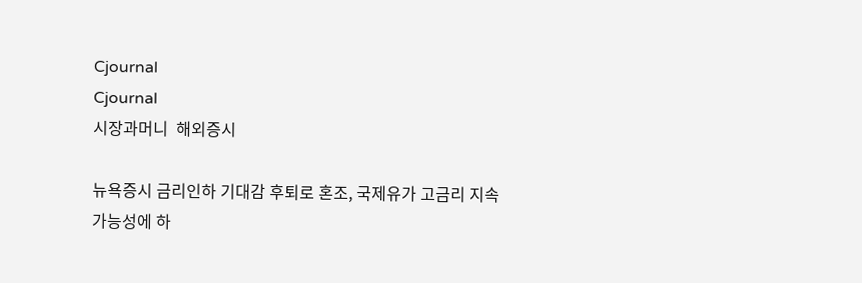Cjournal
Cjournal
시장과머니  해외증시

뉴욕증시 금리인하 기대감 후퇴로 혼조, 국제유가 고금리 지속 가능성에 하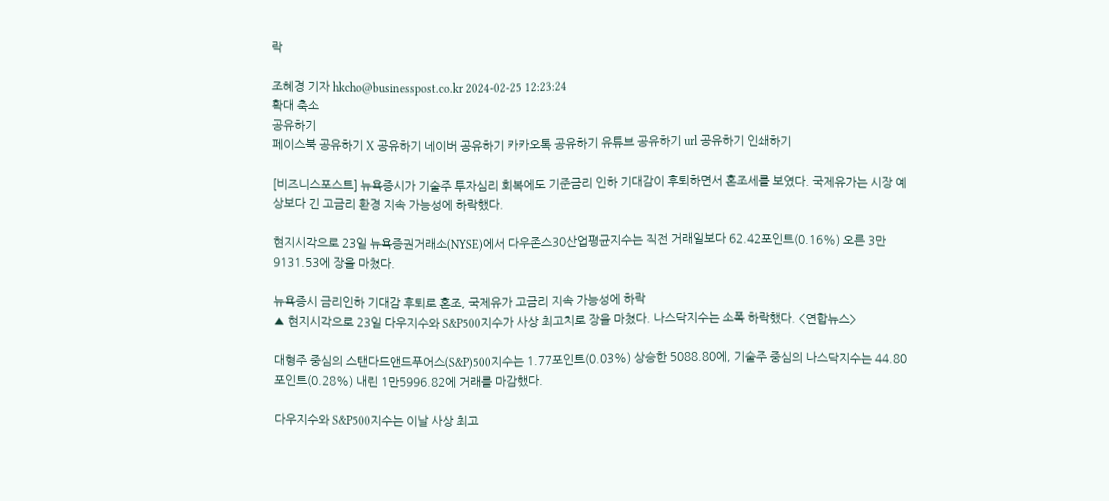락

조혜경 기자 hkcho@businesspost.co.kr 2024-02-25 12:23:24
확대 축소
공유하기
페이스북 공유하기 X 공유하기 네이버 공유하기 카카오톡 공유하기 유튜브 공유하기 url 공유하기 인쇄하기

[비즈니스포스트] 뉴욕증시가 기술주 투자심리 회복에도 기준금리 인하 기대감이 후퇴하면서 혼조세를 보였다. 국제유가는 시장 예상보다 긴 고금리 환경 지속 가능성에 하락했다.

현지시각으로 23일 뉴욕증권거래소(NYSE)에서 다우존스30산업평균지수는 직전 거래일보다 62.42포인트(0.16%) 오른 3만9131.53에 장을 마쳤다.

뉴욕증시 금리인하 기대감 후퇴로 혼조, 국제유가 고금리 지속 가능성에 하락
▲ 현지시각으로 23일 다우지수와 S&P500지수가 사상 최고치로 장을 마쳤다. 나스닥지수는 소폭 하락했다. <연합뉴스>

대형주 중심의 스탠다드앤드푸어스(S&P)500지수는 1.77포인트(0.03%) 상승한 5088.80에, 기술주 중심의 나스닥지수는 44.80포인트(0.28%) 내린 1만5996.82에 거래를 마감했다.

다우지수와 S&P500지수는 이날 사상 최고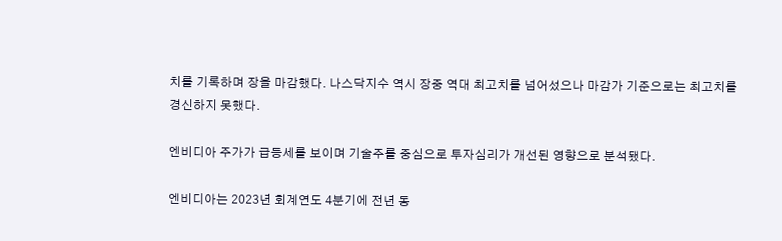치를 기록하며 장을 마감했다. 나스닥지수 역시 장중 역대 최고치를 넘어섰으나 마감가 기준으로는 최고치를 경신하지 못했다.

엔비디아 주가가 급등세를 보이며 기술주를 중심으로 투자심리가 개선된 영향으로 분석됐다.

엔비디아는 2023년 회계연도 4분기에 전년 동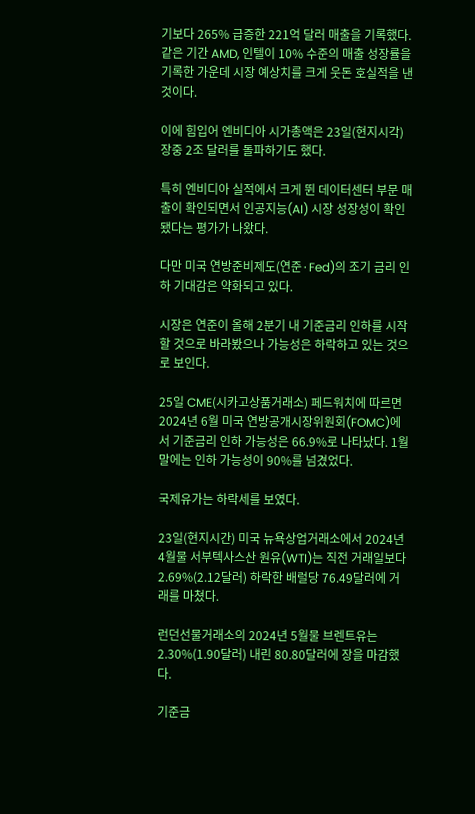기보다 265% 급증한 221억 달러 매출을 기록했다. 같은 기간 AMD, 인텔이 10% 수준의 매출 성장률을 기록한 가운데 시장 예상치를 크게 웃돈 호실적을 낸 것이다.

이에 힘입어 엔비디아 시가총액은 23일(현지시각) 장중 2조 달러를 돌파하기도 했다.

특히 엔비디아 실적에서 크게 뛴 데이터센터 부문 매출이 확인되면서 인공지능(AI) 시장 성장성이 확인됐다는 평가가 나왔다.

다만 미국 연방준비제도(연준·Fed)의 조기 금리 인하 기대감은 약화되고 있다.

시장은 연준이 올해 2분기 내 기준금리 인하를 시작할 것으로 바라봤으나 가능성은 하락하고 있는 것으로 보인다.

25일 CME(시카고상품거래소) 페드워치에 따르면 2024년 6월 미국 연방공개시장위원회(FOMC)에서 기준금리 인하 가능성은 66.9%로 나타났다. 1월 말에는 인하 가능성이 90%를 넘겼었다.

국제유가는 하락세를 보였다.

23일(현지시간) 미국 뉴욕상업거래소에서 2024년 4월물 서부텍사스산 원유(WTI)는 직전 거래일보다 2.69%(2.12달러) 하락한 배럴당 76.49달러에 거래를 마쳤다.

런던선물거래소의 2024년 5월물 브렌트유는 2.30%(1.90달러) 내린 80.80달러에 장을 마감했다.

기준금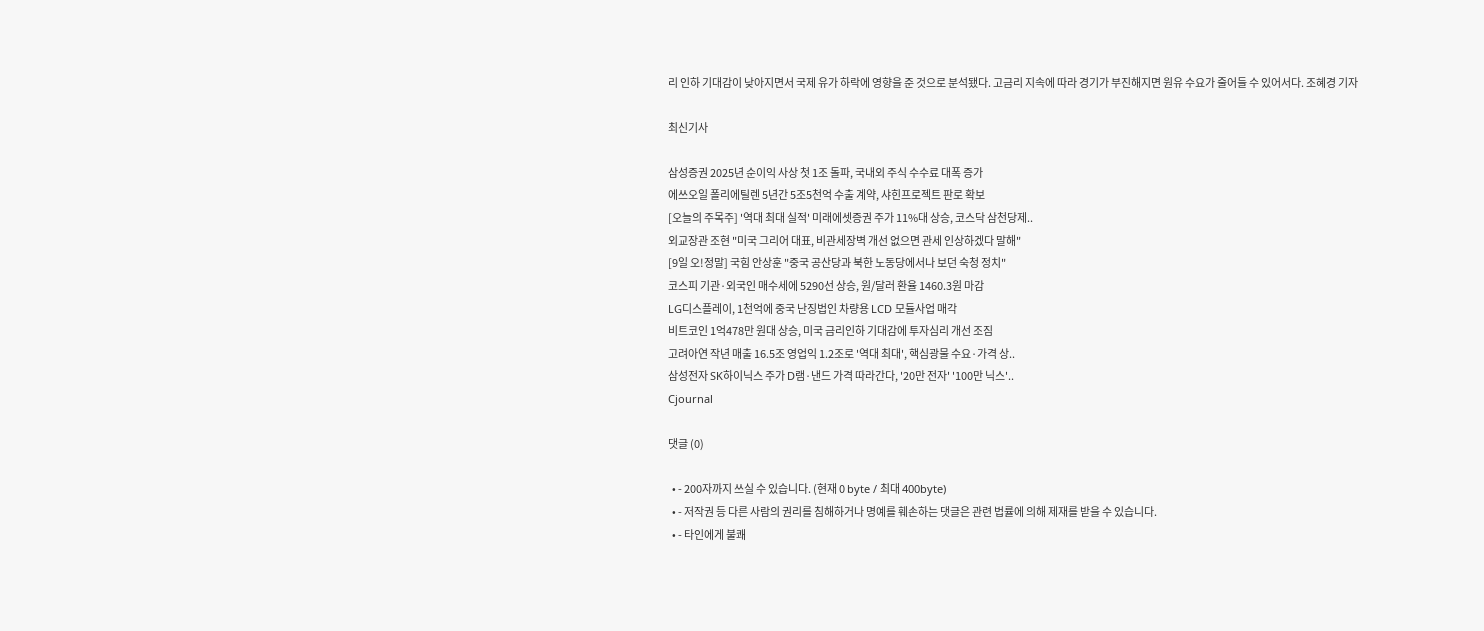리 인하 기대감이 낮아지면서 국제 유가 하락에 영향을 준 것으로 분석됐다. 고금리 지속에 따라 경기가 부진해지면 원유 수요가 줄어들 수 있어서다. 조혜경 기자

최신기사

삼성증권 2025년 순이익 사상 첫 1조 돌파, 국내외 주식 수수료 대폭 증가
에쓰오일 폴리에틸렌 5년간 5조5천억 수출 계약, 샤힌프로젝트 판로 확보
[오늘의 주목주] '역대 최대 실적' 미래에셋증권 주가 11%대 상승, 코스닥 삼천당제..
외교장관 조현 "미국 그리어 대표, 비관세장벽 개선 없으면 관세 인상하겠다 말해"
[9일 오!정말] 국힘 안상훈 "중국 공산당과 북한 노동당에서나 보던 숙청 정치"
코스피 기관·외국인 매수세에 5290선 상승, 원/달러 환율 1460.3원 마감
LG디스플레이, 1천억에 중국 난징법인 차량용 LCD 모듈사업 매각
비트코인 1억478만 원대 상승, 미국 금리인하 기대감에 투자심리 개선 조짐
고려아연 작년 매출 16.5조 영업익 1.2조로 '역대 최대', 핵심광물 수요·가격 상..
삼성전자 SK하이닉스 주가 D램·낸드 가격 따라간다, '20만 전자' '100만 닉스'..
Cjournal

댓글 (0)

  • - 200자까지 쓰실 수 있습니다. (현재 0 byte / 최대 400byte)
  • - 저작권 등 다른 사람의 권리를 침해하거나 명예를 훼손하는 댓글은 관련 법률에 의해 제재를 받을 수 있습니다.
  • - 타인에게 불쾌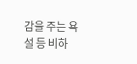감을 주는 욕설 등 비하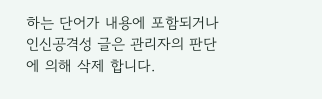하는 단어가 내용에 포함되거나 인신공격성 글은 관리자의 판단에 의해 삭제 합니다.